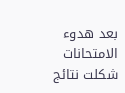بعد هدوء الامتحانات شكلت نتائج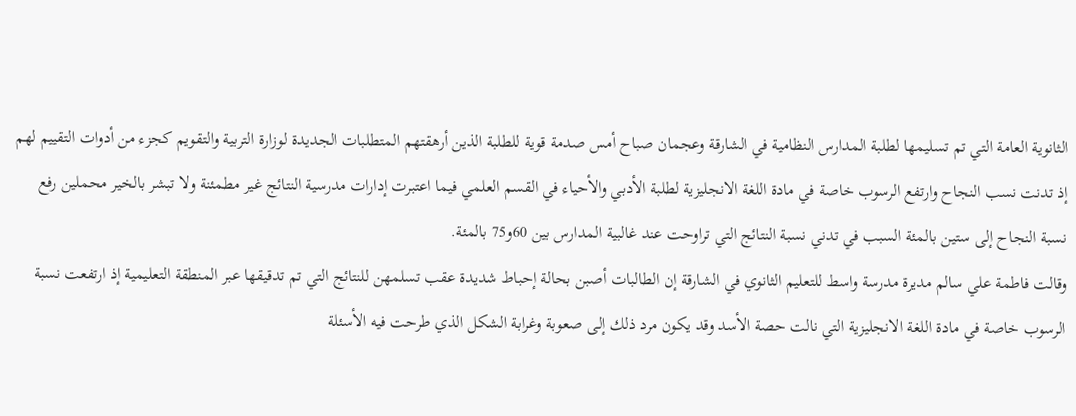الثانوية العامة التي تم تسليمها لطلبة المدارس النظامية في الشارقة وعجمان صباح أمس صدمة قوية للطلبة الذين أرهقتهم المتطلبات الجديدة لوزارة التربية والتقويم كجزء من أدوات التقييم لهم إذ تدنت نسب النجاح وارتفع الرسوب خاصة في مادة اللغة الانجليزية لطلبة الأدبي والأحياء في القسم العلمي فيما اعتبرت إدارات مدرسية النتائج غير مطمئنة ولا تبشر بالخير محملين رفع نسبة النجاح إلى ستين بالمئة السبب في تدني نسبة النتائج التي تراوحت عند غالبية المدارس بين 60و75 بالمئة.
وقالت فاطمة علي سالم مديرة مدرسة واسط للتعليم الثانوي في الشارقة إن الطالبات أصبن بحالة إحباط شديدة عقب تسلمهن للنتائج التي تم تدقيقها عبر المنطقة التعليمية إذ ارتفعت نسبة الرسوب خاصة في مادة اللغة الانجليزية التي نالت حصة الأسد وقد يكون مرد ذلك إلى صعوبة وغرابة الشكل الذي طرحت فيه الأسئلة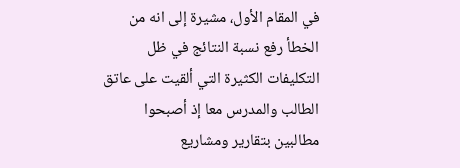في المقام الأول، مشيرة إلى انه من الخطأ رفع نسبة النتائج في ظل التكليفات الكثيرة التي ألقيت على عاتق الطالب والمدرس معا إذ أصبحوا مطالبين بتقارير ومشاريع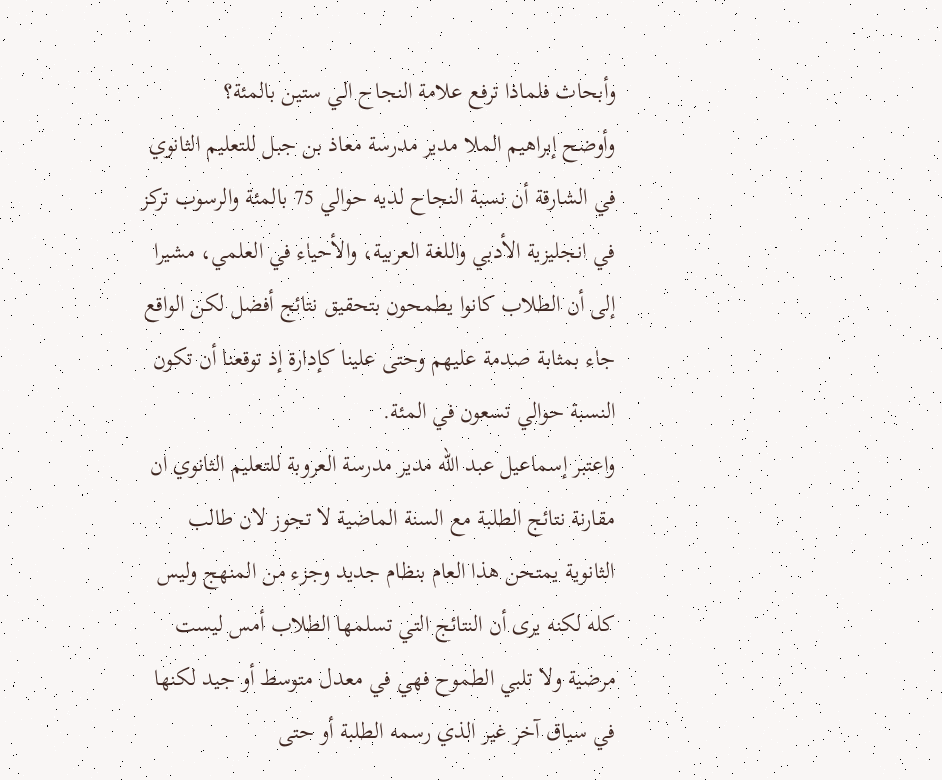وأبحاث فلماذا ترفع علامة النجاح الي ستين بالمئة؟
وأوضح إبراهيم الملا مدير مدرسة معاذ بن جبل للتعليم الثانوي في الشارقة أن نسبة النجاح لديه حوالي 75 بالمئة والرسوب تركز في انجليزية الأدبي واللغة العربية، والأحياء في العلمي، مشيرا إلى أن الطلاب كانوا يطمحون بتحقيق نتائج أفضل لكن الواقع جاء بمثابة صدمة عليهم وحتى علينا كإدارة إذ توقعنا أن تكون النسبة حوالي تسعون في المئة.
واعتبر إسماعيل عبد الله مدير مدرسة العروبة للتعليم الثانوي ان مقارنة نتائج الطلبة مع السنة الماضية لا تجوز لان طالب الثانوية يمتحن هذا العام بنظام جديد وجزء من المنهج وليس كله لكنه يرى أن النتائج التي تسلمها الطلاب أمس ليست مرضية ولا تلبي الطموح فهي في معدل متوسط أو جيد لكنها في سياق آخر غير الذي رسمه الطلبة أو حتى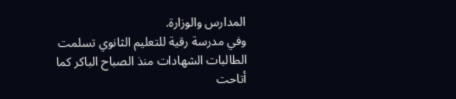المدارس والوزارة.
وفي مدرسة رقية للتعليم الثانوي تسلمت الطالبات الشهادات منذ الصباح الباكر كما أتاحت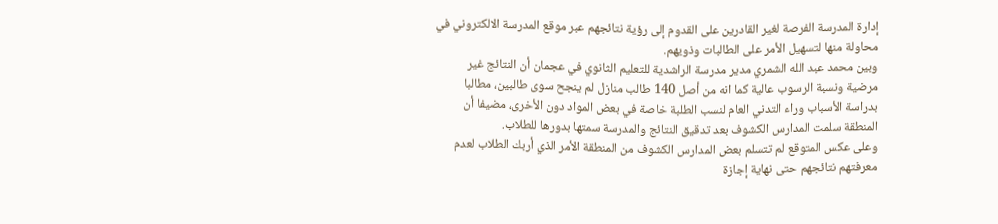إدارة المدرسة الفرصة لغير القادرين على القدوم إلى رؤية نتائجهم عبر موقع المدرسة الالكتروني في محاولة منها لتسهيل الأمر على الطالبات وذويهم.
وبين محمد عبد الله الشمري مدير مدرسة الراشدية للتعليم الثانوي في عجمان أن النتائج غير مرضية ونسبة الرسوب عالية كما انه من أصل 140 طالب منازل لم ينجح سوى طالبين، مطالبا بدراسة الأسباب وراء التدني العام لنسب الطلبة خاصة في بعض المواد دون الأخرى، مضيفا أن المنطقة سلمت المدارس الكشوف بعد تدقيق النتائج والمدرسة سمتها بدورها للطلاب.
وعلى عكس المتوقع لم تتسلم بعض المدارس الكشوف من المنطقة الأمر الذي أربك الطلاب لعدم معرفتهم نتائجهم حتى نهاية إجازة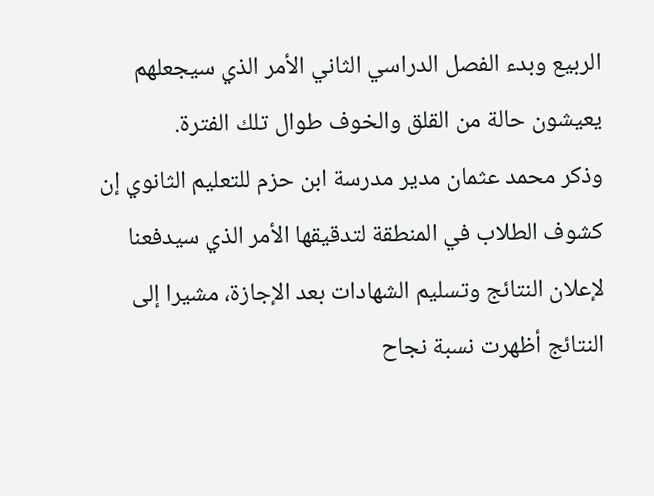الربيع وبدء الفصل الدراسي الثاني الأمر الذي سيجعلهم يعيشون حالة من القلق والخوف طوال تلك الفترة.
وذكر محمد عثمان مدير مدرسة ابن حزم للتعليم الثانوي إن كشوف الطلاب في المنطقة لتدقيقها الأمر الذي سيدفعنا لإعلان النتائج وتسليم الشهادات بعد الإجازة، مشيرا إلى النتائج أظهرت نسبة نجاح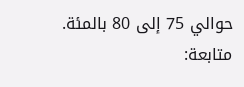حوالي 75 إلى 80 بالمئة.
متابعة: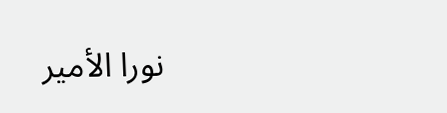نورا الأمير